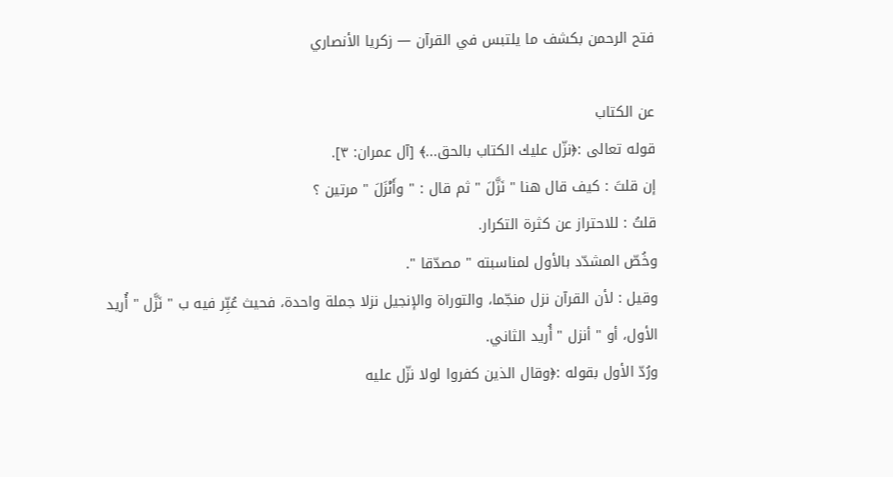فتح الرحمن بكشف ما يلتبس في القرآن — زكريا الأنصاري

عن الكتاب
قوله تعالى :﴿نزّل عليك الكتاب بالحق...﴾ [آل عمران: ٣].
إن قلتَ : كيف قال هنا " نَزَّلَ " ثم قال : " وأَنْزَلَ " مرتين ؟
قلتُ : للاحتراز عن كثرة التكرار.
وخُصّ المشدّد بالأول لمناسبته " مصدّقا ".
وقيل : لأن القرآن نزل منجّما، والتوراة والإنجيل نزلا جملة واحدة، فحيث عُبِّر فيه ب " نَزَّل " أُريد الأول، أو " أنزل " أُريد الثاني.
ورُدّ الأول بقوله :﴿وقال الذين كفروا لولا نزّل عليه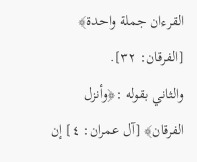القرءان جملة واحدة﴾ [الفرقان: ٣٢].
والثاني بقوله :﴿وأنزل الفرقان﴾ [آل عمران: ٤] إن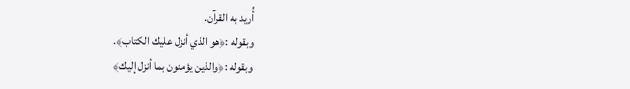أُريد به القرآن.
وبقوله :﴿هو الذي أنزل عليك الكتاب﴾.
وبقوله :﴿والذين يؤمنون بما أنزل إليك﴾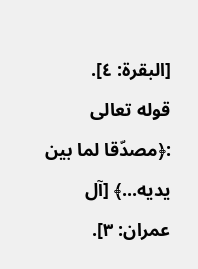[البقرة: ٤].
قوله تعالى :﴿مصدّقا لما بين يديه...﴾ [آل عمران: ٣].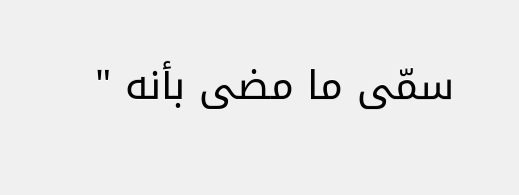سمّى ما مضى بأنه "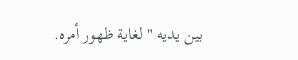بين يديه " لغاية ظهور أمره.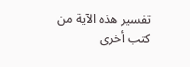تفسير هذه الآية من كتب أخرى